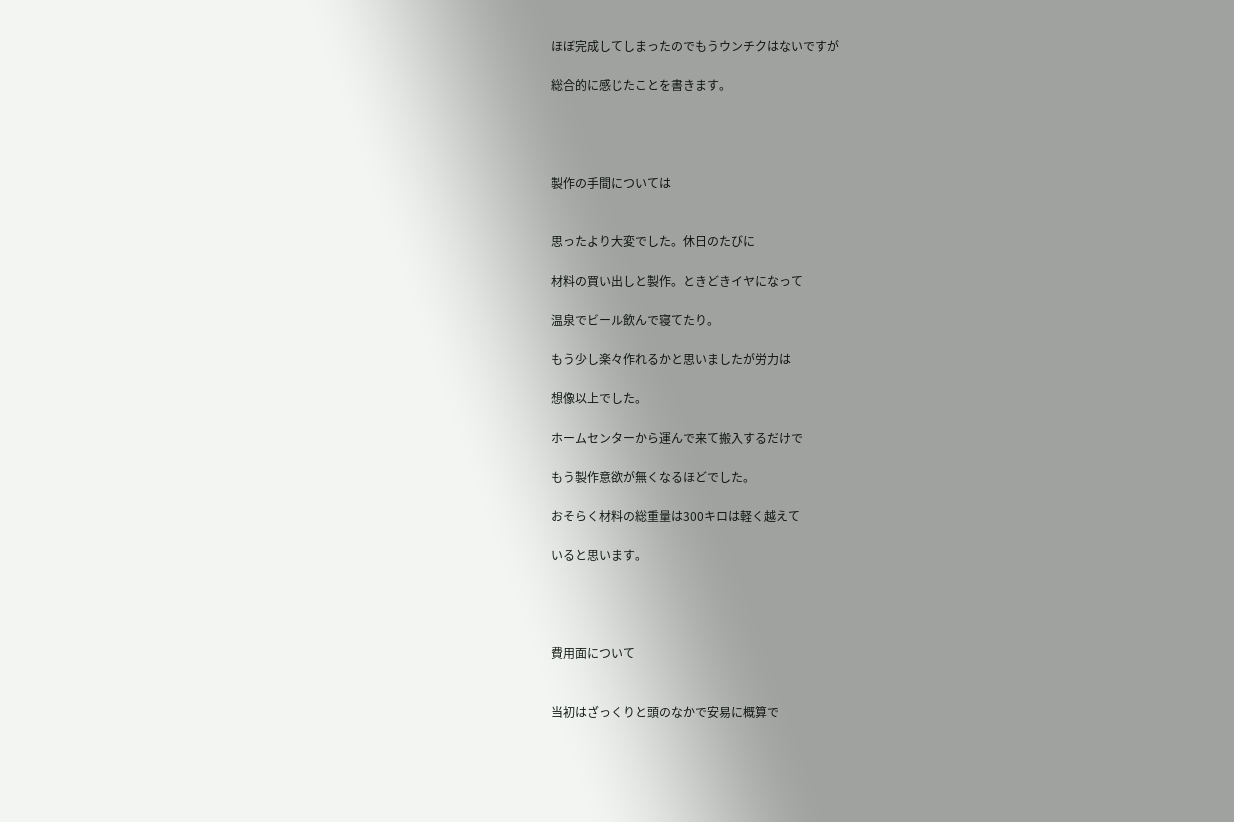ほぼ完成してしまったのでもうウンチクはないですが

総合的に感じたことを書きます。




製作の手間については


思ったより大変でした。休日のたびに

材料の買い出しと製作。ときどきイヤになって

温泉でビール飲んで寝てたり。

もう少し楽々作れるかと思いましたが労力は

想像以上でした。

ホームセンターから運んで来て搬入するだけで

もう製作意欲が無くなるほどでした。

おそらく材料の総重量は300キロは軽く越えて

いると思います。




費用面について


当初はざっくりと頭のなかで安易に概算で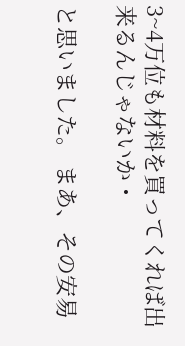3~4万位も材料を買ってくれば出来るんじゃないか・

と思いました。 まあ、その安易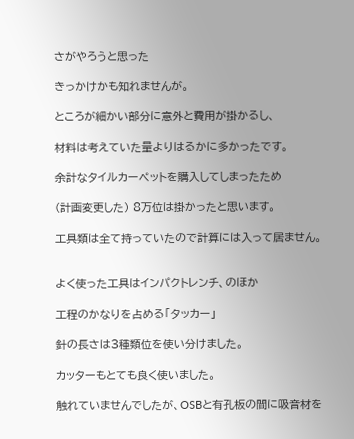さがやろうと思った

きっかけかも知れませんが。

ところが細かい部分に意外と費用が掛かるし、

材料は考えていた量よりはるかに多かったです。

余計なタイルカーペットを購入してしまったため

(計画変更した) 8万位は掛かったと思います。

工具類は全て持っていたので計算には入って居ません。


よく使った工具はインパクトレンチ、のほか

工程のかなりを占める「タッカー」

針の長さは3種類位を使い分けました。

カッターもとても良く使いました。

触れていませんでしたが、OSBと有孔板の間に吸音材を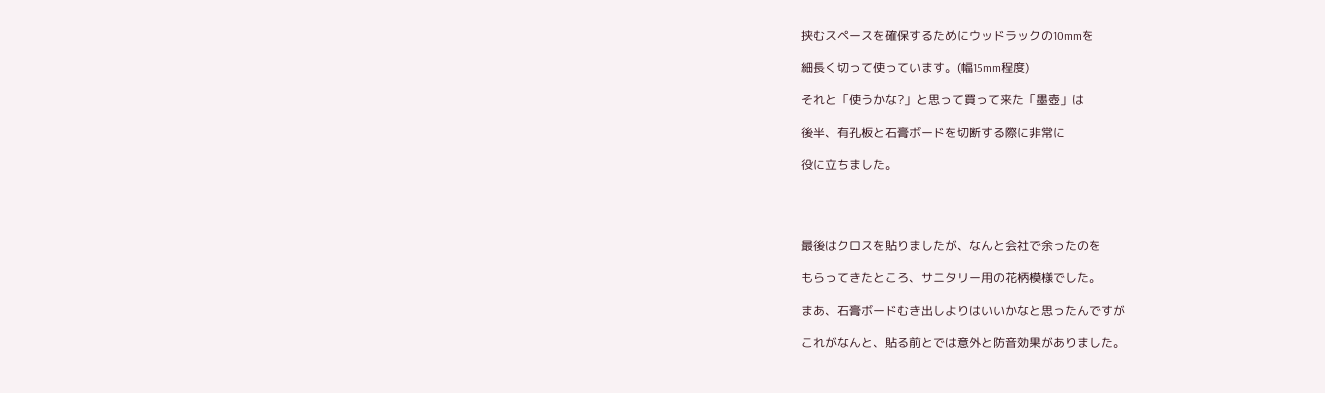挟むスペースを確保するためにウッドラックの10mmを

細長く切って使っています。(幅15mm程度)

それと「使うかな?」と思って買って来た「墨壺」は

後半、有孔板と石膏ボードを切断する際に非常に

役に立ちました。




最後はクロスを貼りましたが、なんと会社で余ったのを

もらってきたところ、サニタリー用の花柄模様でした。

まあ、石膏ボードむき出しよりはいいかなと思ったんですが

これがなんと、貼る前とでは意外と防音効果がありました。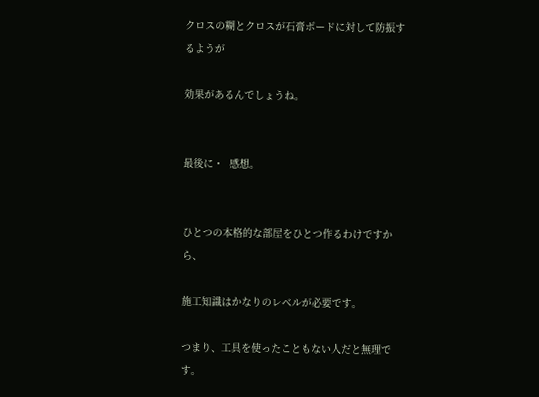クロスの糊とクロスが石膏ボードに対して防振するようが

効果があるんでしょうね。


最後に・  感想。


ひとつの本格的な部屋をひとつ作るわけですから、

施工知識はかなりのレベルが必要です。

つまり、工具を使ったこともない人だと無理です。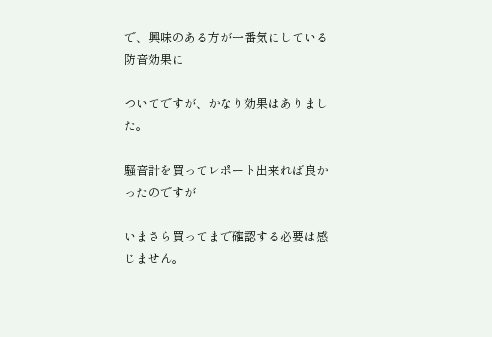で、興味のある方が一番気にしている防音効果に

ついてですが、かなり効果はありました。

騒音計を買ってレポート出来れば良かったのですが

いまさら買ってまで確認する必要は感じません。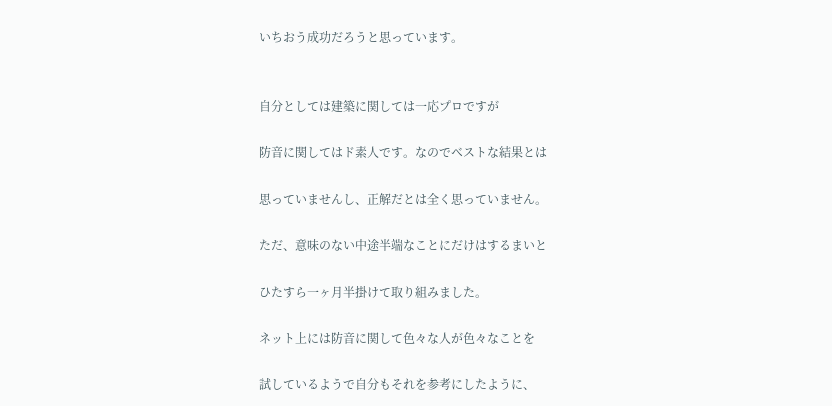いちおう成功だろうと思っています。


自分としては建築に関しては一応プロですが

防音に関してはド素人です。なのでベストな結果とは

思っていませんし、正解だとは全く思っていません。

ただ、意味のない中途半端なことにだけはするまいと

ひたすら一ヶ月半掛けて取り組みました。

ネット上には防音に関して色々な人が色々なことを

試しているようで自分もそれを参考にしたように、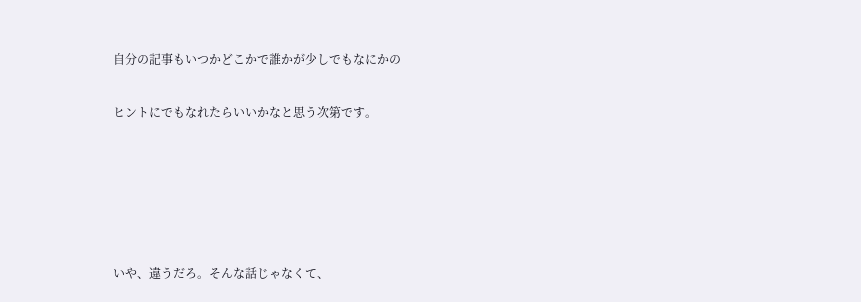自分の記事もいつかどこかで誰かが少しでもなにかの

ヒントにでもなれたらいいかなと思う次第です。





いや、違うだろ。そんな話じゃなくて、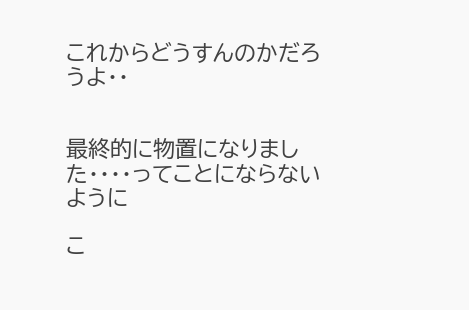これからどうすんのかだろうよ・・


最終的に物置になりました・・・・ってことにならないように

こ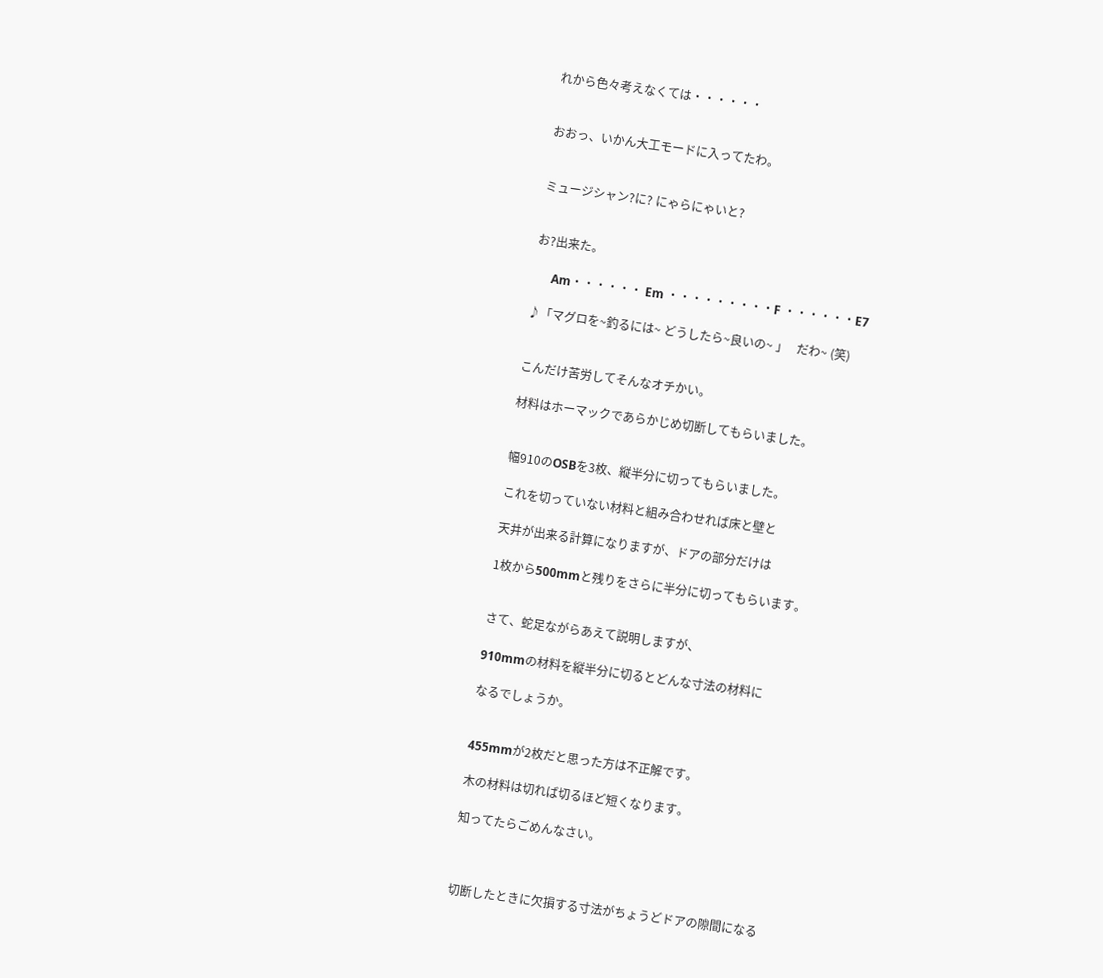れから色々考えなくては・・・・・・


おおっ、いかん大工モードに入ってたわ。


ミュージシャン?に? にゃらにゃいと?


お?出来た。

      Am・・・・・・ Em ・・・・・・・・・F ・・・・・・E7

♪「マグロを~釣るには~ どうしたら~良いの~ 」   だわ~ (笑)


こんだけ苦労してそんなオチかい。

材料はホーマックであらかじめ切断してもらいました。


幅910のOSBを3枚、縦半分に切ってもらいました。

これを切っていない材料と組み合わせれば床と壁と

天井が出来る計算になりますが、ドアの部分だけは

1枚から500mmと残りをさらに半分に切ってもらいます。


さて、蛇足ながらあえて説明しますが、

910mmの材料を縦半分に切るとどんな寸法の材料に

なるでしょうか。


455mmが2枚だと思った方は不正解です。

木の材料は切れば切るほど短くなります。

知ってたらごめんなさい。



切断したときに欠損する寸法がちょうどドアの隙間になる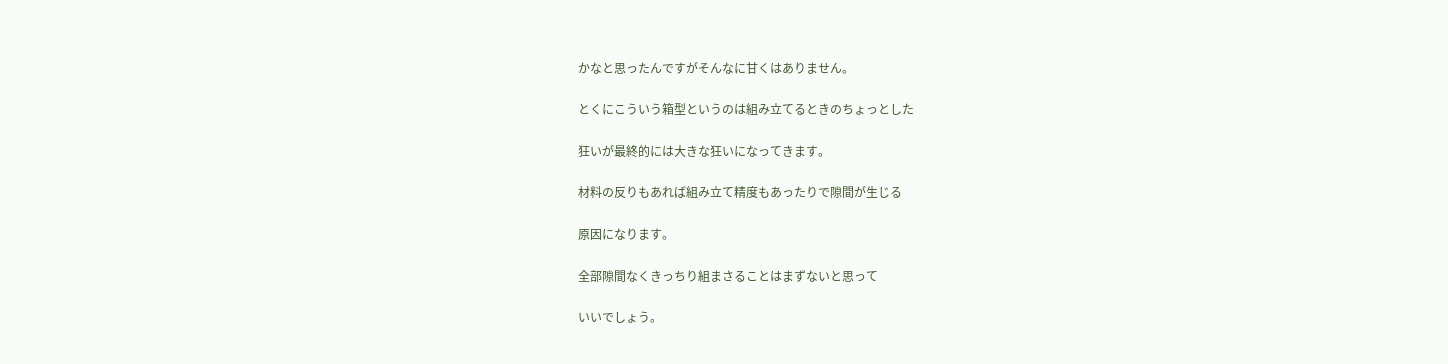かなと思ったんですがそんなに甘くはありません。

とくにこういう箱型というのは組み立てるときのちょっとした

狂いが最終的には大きな狂いになってきます。

材料の反りもあれば組み立て精度もあったりで隙間が生じる

原因になります。

全部隙間なくきっちり組まさることはまずないと思って

いいでしょう。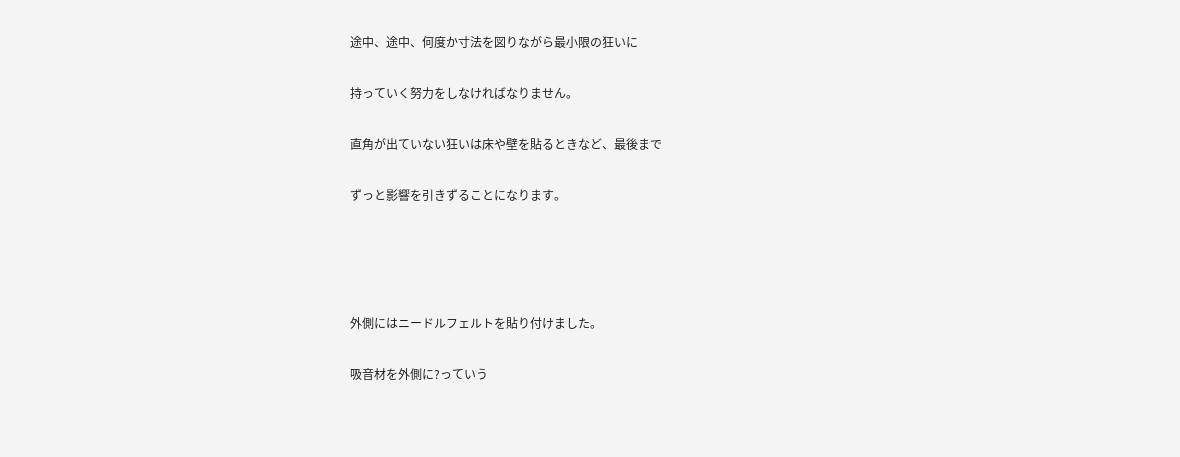途中、途中、何度か寸法を図りながら最小限の狂いに

持っていく努力をしなければなりません。

直角が出ていない狂いは床や壁を貼るときなど、最後まで

ずっと影響を引きずることになります。




外側にはニードルフェルトを貼り付けました。

吸音材を外側に?っていう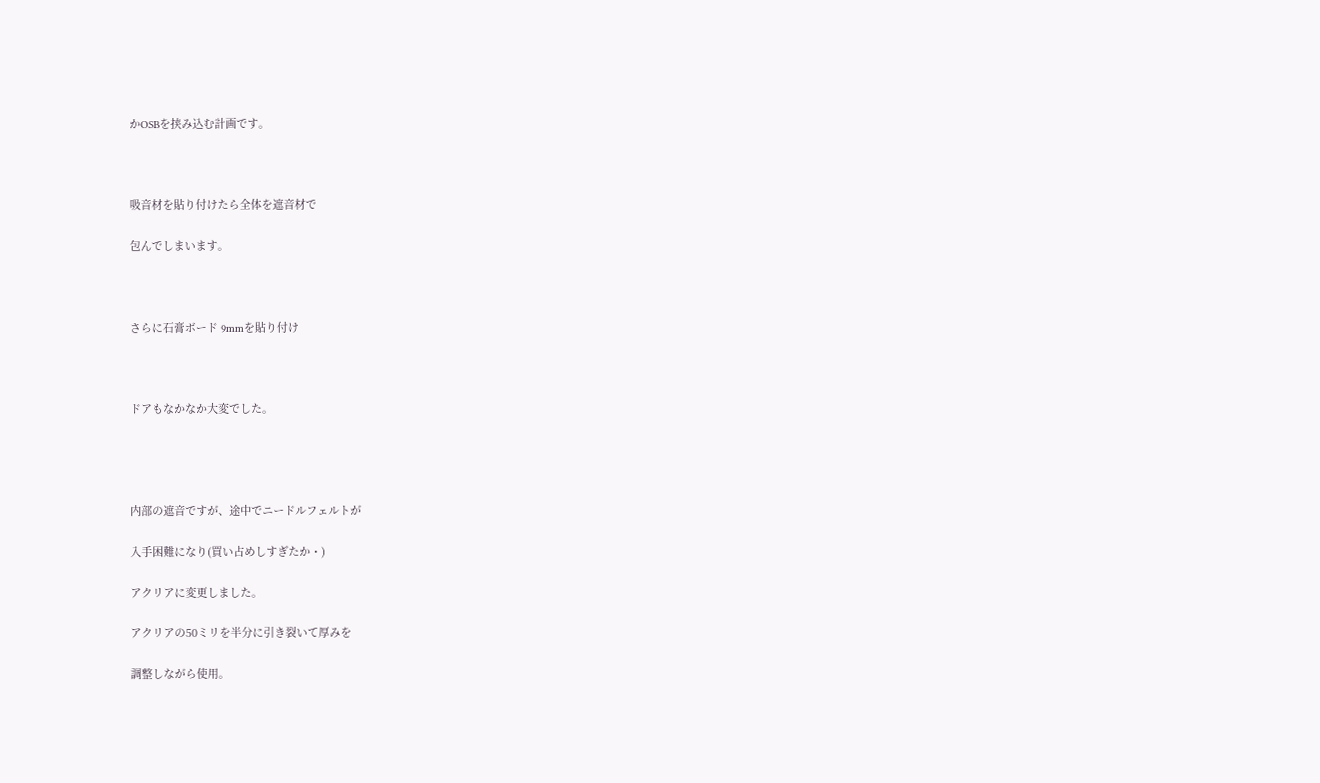かOSBを挟み込む計画です。



吸音材を貼り付けたら全体を遮音材で

包んでしまいます。



さらに石膏ボード 9mmを貼り付け



ドアもなかなか大変でした。




内部の遮音ですが、途中でニードルフェルトが

入手困難になり(買い占めしすぎたか・)

アクリアに変更しました。

アクリアの50ミリを半分に引き裂いて厚みを

調整しながら使用。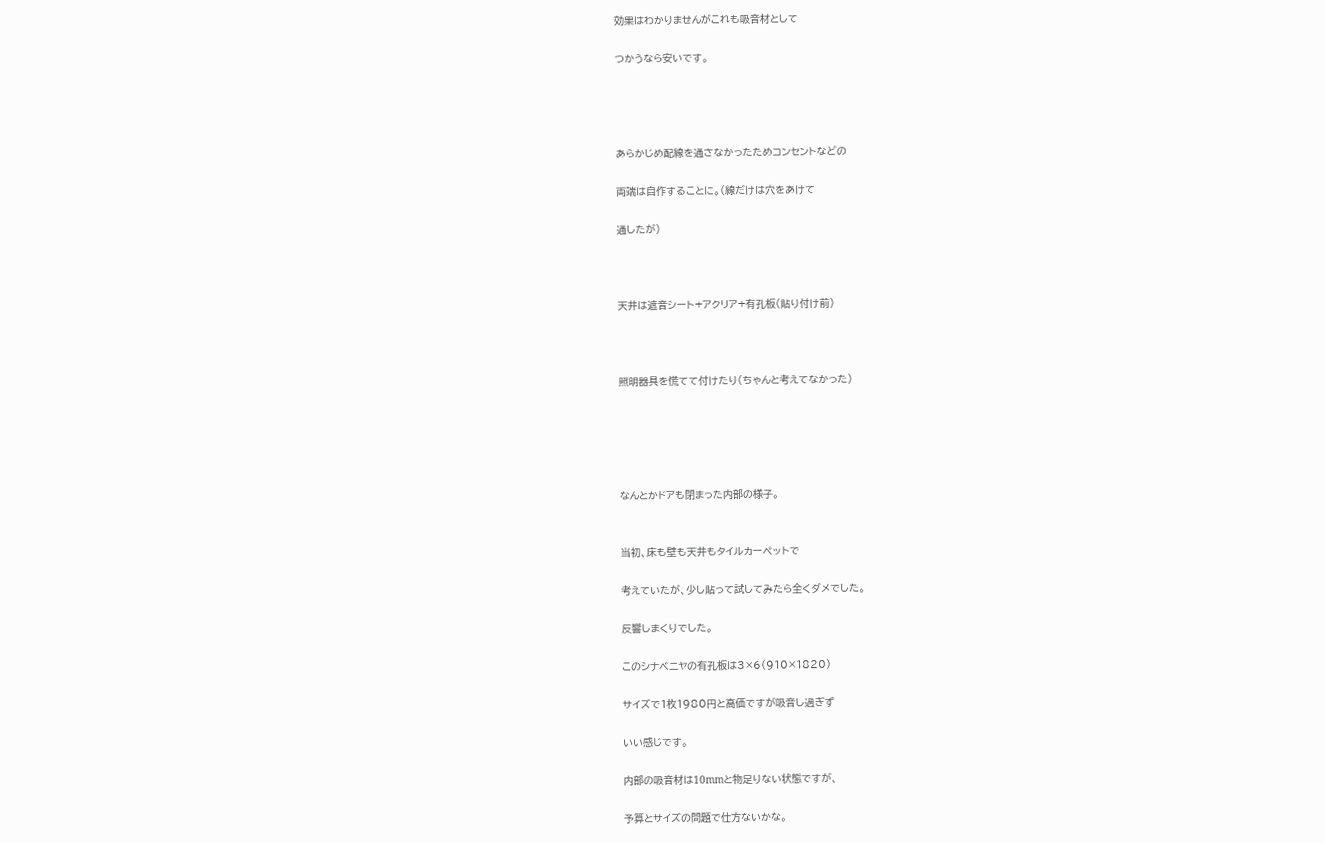効果はわかりませんがこれも吸音材として

つかうなら安いです。




あらかじめ配線を通さなかったためコンセントなどの

両端は自作することに。(線だけは穴をあけて

通したが)



天井は遮音シート+アクリア+有孔板(貼り付け前)



照明器具を慌てて付けたり(ちゃんと考えてなかった)





なんとかドアも閉まった内部の様子。


当初、床も壁も天井もタイルカーペットで

考えていたが、少し貼って試してみたら全くダメでした。

反響しまくりでした。

このシナベニヤの有孔板は3×6(910×1820)

サイズで1枚1980円と高価ですが吸音し過ぎず

いい感じです。

内部の吸音材は10mmと物足りない状態ですが、

予算とサイズの問題で仕方ないかな。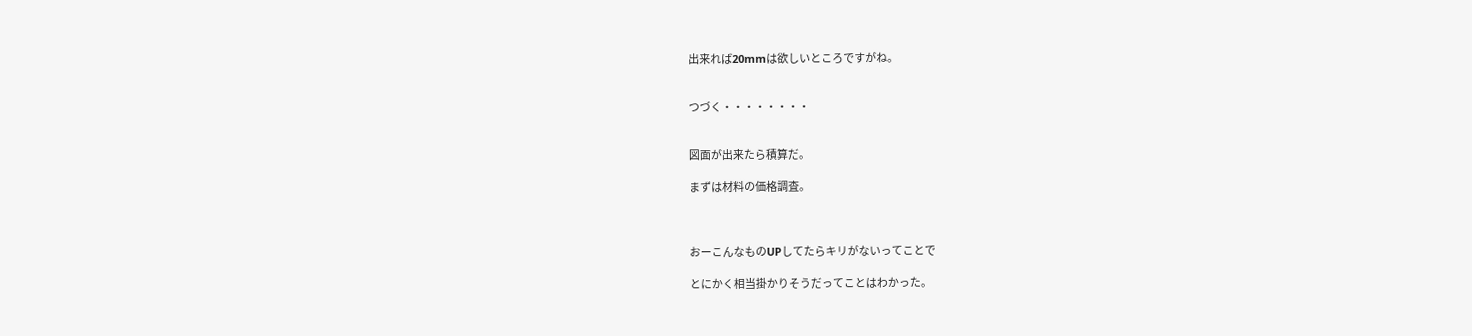出来れば20mmは欲しいところですがね。


つづく・・・・・・・・


図面が出来たら積算だ。

まずは材料の価格調査。



おーこんなものUPしてたらキリがないってことで

とにかく相当掛かりそうだってことはわかった。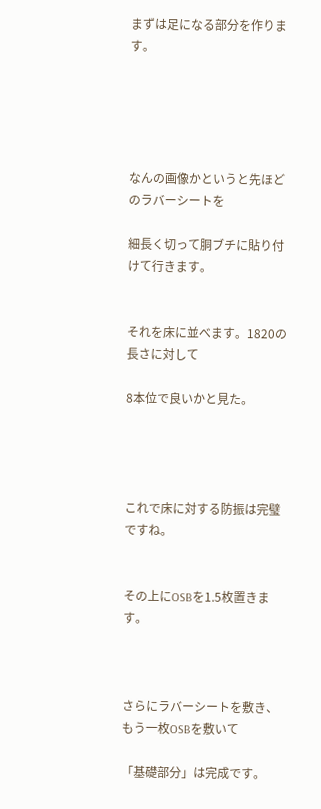まずは足になる部分を作ります。





なんの画像かというと先ほどのラバーシートを

細長く切って胴ブチに貼り付けて行きます。


それを床に並べます。1820の長さに対して

8本位で良いかと見た。




これで床に対する防振は完璧ですね。


その上にOSBを1.5枚置きます。



さらにラバーシートを敷き、もう一枚OSBを敷いて

「基礎部分」は完成です。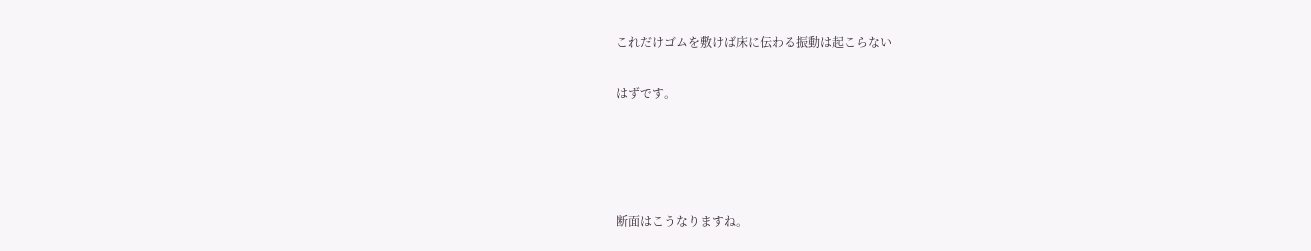これだけゴムを敷けば床に伝わる振動は起こらない

はずです。




断面はこうなりますね。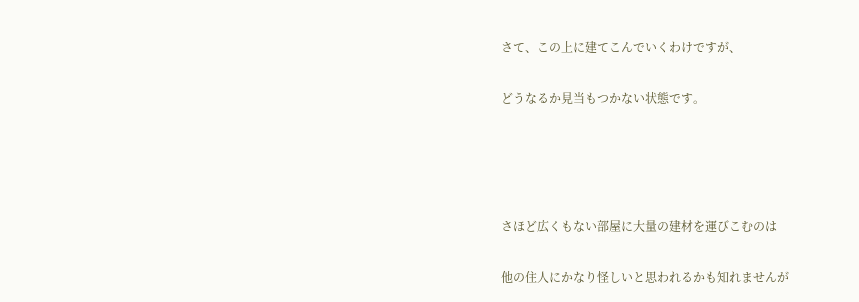さて、この上に建てこんでいくわけですが、

どうなるか見当もつかない状態です。




さほど広くもない部屋に大量の建材を運びこむのは

他の住人にかなり怪しいと思われるかも知れませんが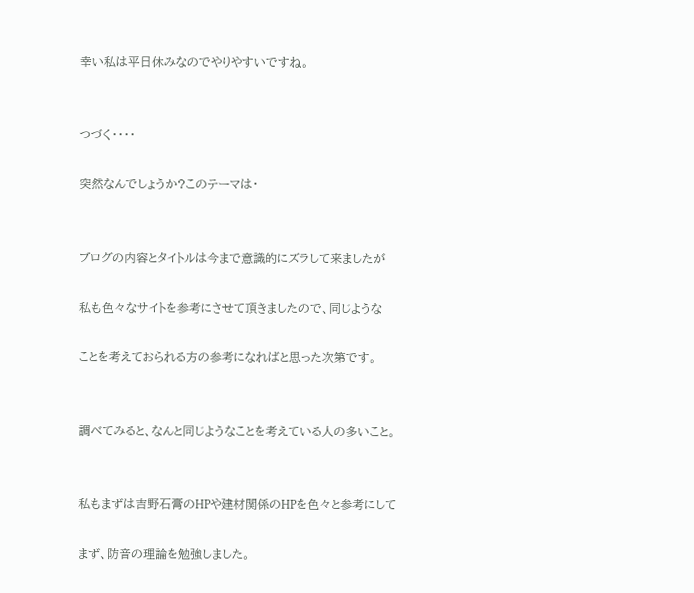幸い私は平日休みなのでやりやすいですね。


つづく・・・・

突然なんでしょうか?このテーマは・


ブログの内容とタイトルは今まで意識的にズラして来ましたが

私も色々なサイトを参考にさせて頂きましたので、同じような

ことを考えておられる方の参考になればと思った次第です。


調べてみると、なんと同じようなことを考えている人の多いこと。


私もまずは吉野石膏のHPや建材関係のHPを色々と参考にして

まず、防音の理論を勉強しました。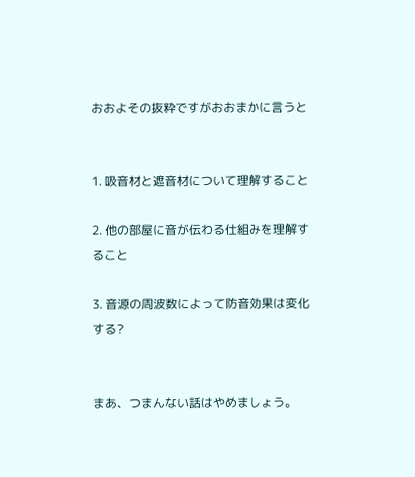おおよその抜粋ですがおおまかに言うと


1. 吸音材と遮音材について理解すること

2. 他の部屋に音が伝わる仕組みを理解すること

3. 音源の周波数によって防音効果は変化する?


まあ、つまんない話はやめましょう。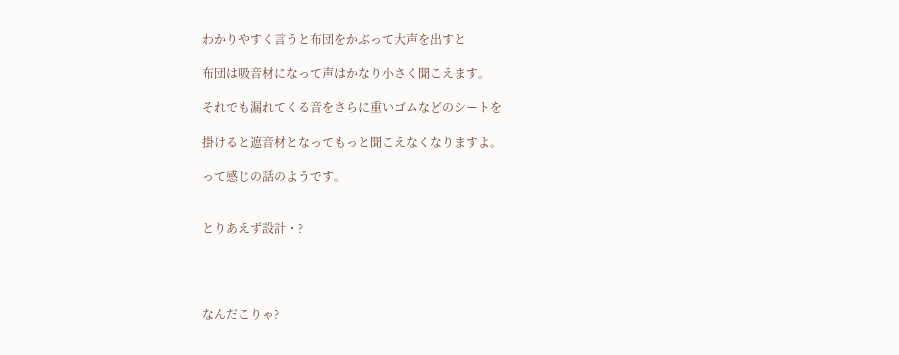わかりやすく言うと布団をかぶって大声を出すと

布団は吸音材になって声はかなり小さく聞こえます。

それでも漏れてくる音をさらに重いゴムなどのシートを

掛けると遮音材となってもっと聞こえなくなりますよ。

って感じの話のようです。


とりあえず設計・?




なんだこりゃ?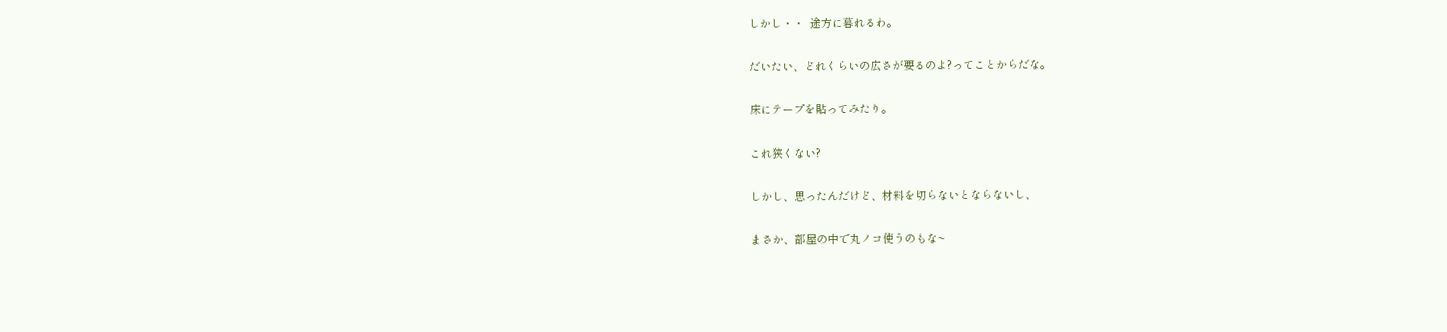しかし・・  途方に暮れるわ。

だいたい、どれくらいの広さが要るのよ?ってことからだな。

床にテープを貼ってみたり。

これ狭くない?

しかし、思ったんだけど、材料を切らないとならないし、

まさか、部屋の中で丸ノコ使うのもな~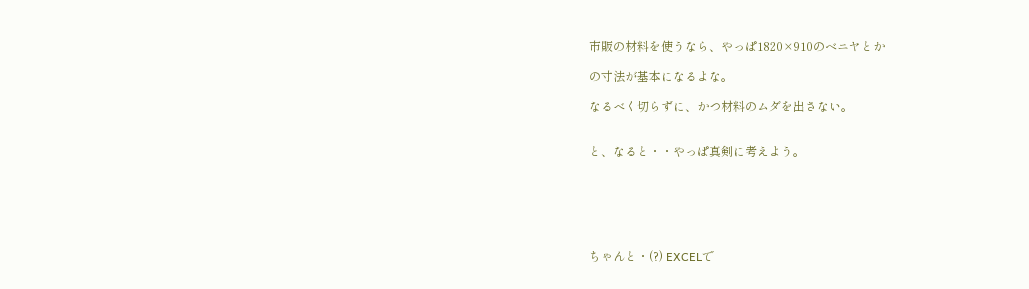市販の材料を使うなら、やっぱ1820×910のベニヤとか

の寸法が基本になるよな。

なるべく切らずに、かつ材料のムダを出さない。


と、なると・・やっぱ真剣に考えよう。






ちゃんと・(?) EXCELで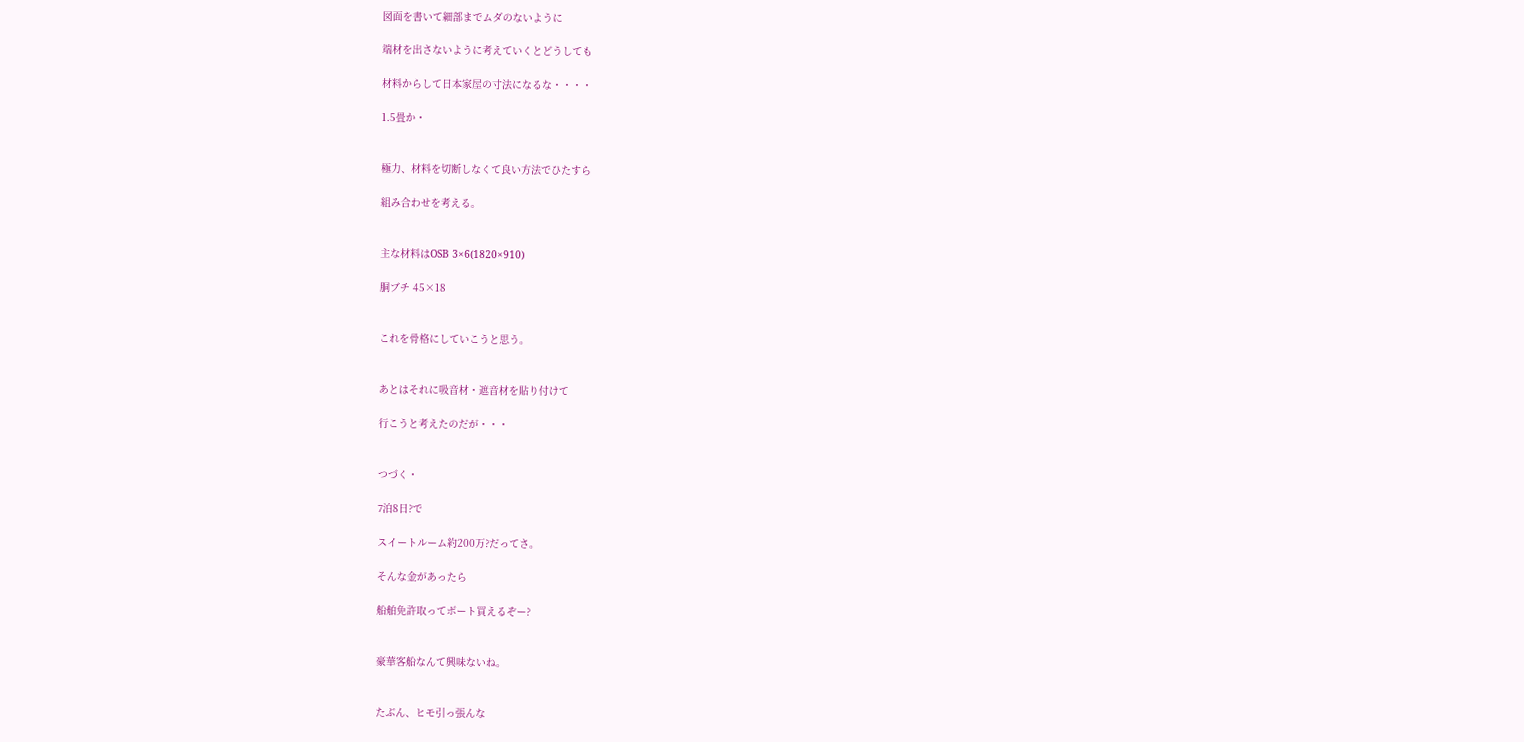図面を書いて細部までムダのないように

端材を出さないように考えていくとどうしても

材料からして日本家屋の寸法になるな・・・・

1.5畳か・


極力、材料を切断しなくて良い方法でひたすら

組み合わせを考える。


主な材料はOSB 3×6(1820×910)

胴ブチ 45×18


これを骨格にしていこうと思う。


あとはそれに吸音材・遮音材を貼り付けて

行こうと考えたのだが・・・


つづく・

7泊8日?で

スイートルーム約200万?だってさ。

そんな金があったら

船舶免許取ってボート買えるぞー?


豪華客船なんて興味ないね。


たぶん、ヒモ引っ張んな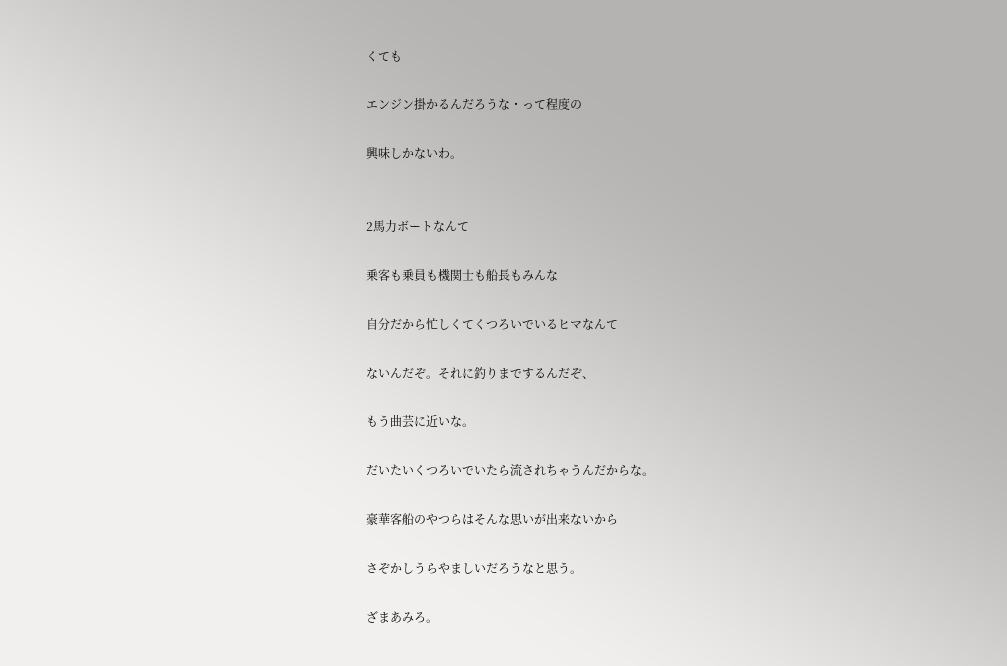くても

エンジン掛かるんだろうな・って程度の

興味しかないわ。


2馬力ボートなんて

乗客も乗員も機関士も船長もみんな

自分だから忙しくてくつろいでいるヒマなんて

ないんだぞ。それに釣りまでするんだぞ、

もう曲芸に近いな。

だいたいくつろいでいたら流されちゃうんだからな。

豪華客船のやつらはそんな思いが出来ないから

さぞかしうらやましいだろうなと思う。

ざまあみろ。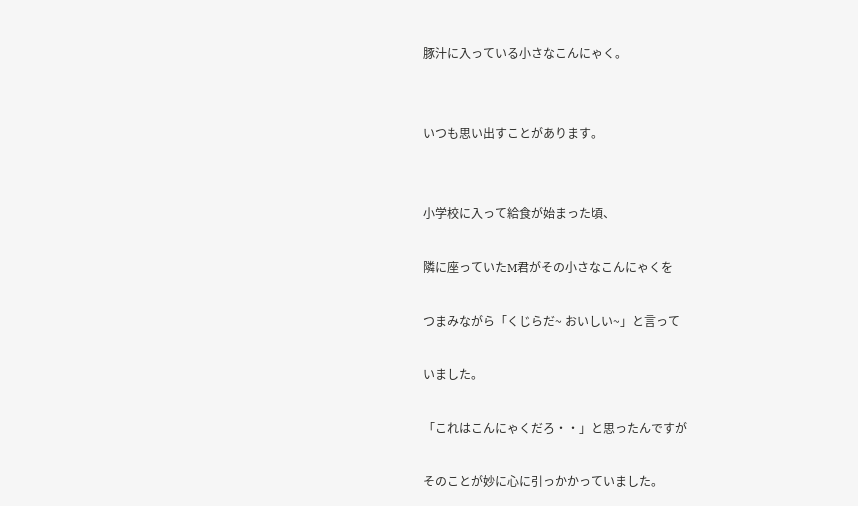豚汁に入っている小さなこんにゃく。


いつも思い出すことがあります。


小学校に入って給食が始まった頃、

隣に座っていたM君がその小さなこんにゃくを

つまみながら「くじらだ~ おいしい~」と言って

いました。

「これはこんにゃくだろ・・」と思ったんですが

そのことが妙に心に引っかかっていました。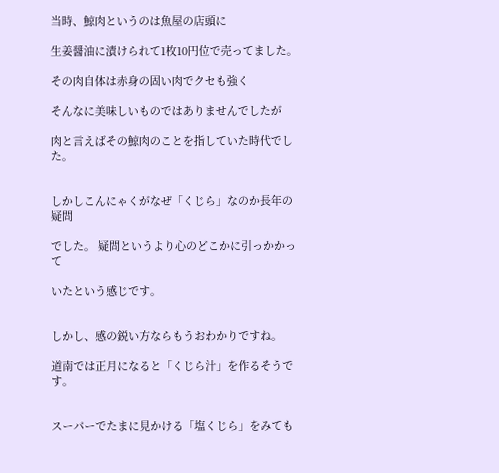当時、鯨肉というのは魚屋の店頭に

生姜醤油に漬けられて1枚10円位で売ってました。

その肉自体は赤身の固い肉でクセも強く

そんなに美味しいものではありませんでしたが

肉と言えばその鯨肉のことを指していた時代でした。


しかしこんにゃくがなぜ「くじら」なのか長年の疑問

でした。 疑問というより心のどこかに引っかかって

いたという感じです。


しかし、感の鋭い方ならもうおわかりですね。

道南では正月になると「くじら汁」を作るそうです。


スーパーでたまに見かける「塩くじら」をみても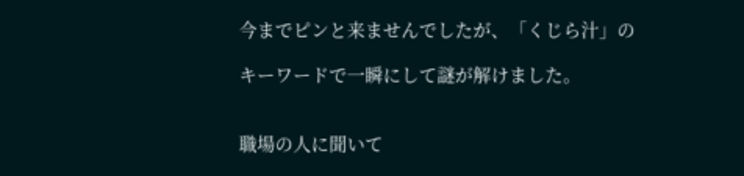今までピンと来ませんでしたが、「くじら汁」の

キーワードで一瞬にして謎が解けました。


職場の人に聞いて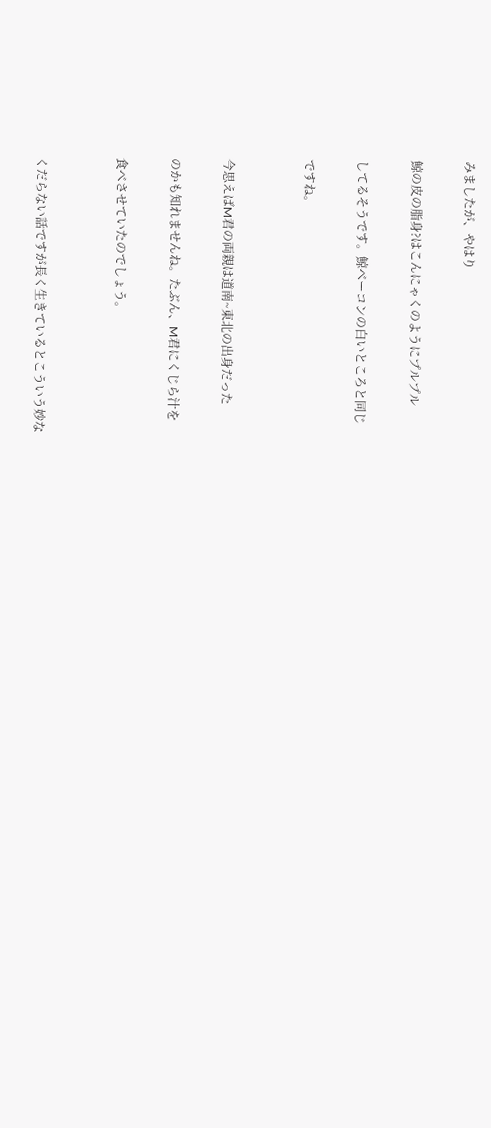みましたが、やはり

鯨の皮の脂身?はこんにゃくのようにプルプル

してるそうです。鯨ベーコンの白いところと同じ

ですね。


今思えばM君の両親は道南~東北の出身だった

のかも知れませんね。たぶん、M君にくじら汁を

食べさせていたのでしょう。


くだらない話ですが長く生きているとこういう妙な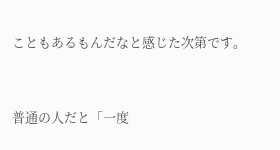こともあるもんだなと感じた次第です。


普通の人だと「一度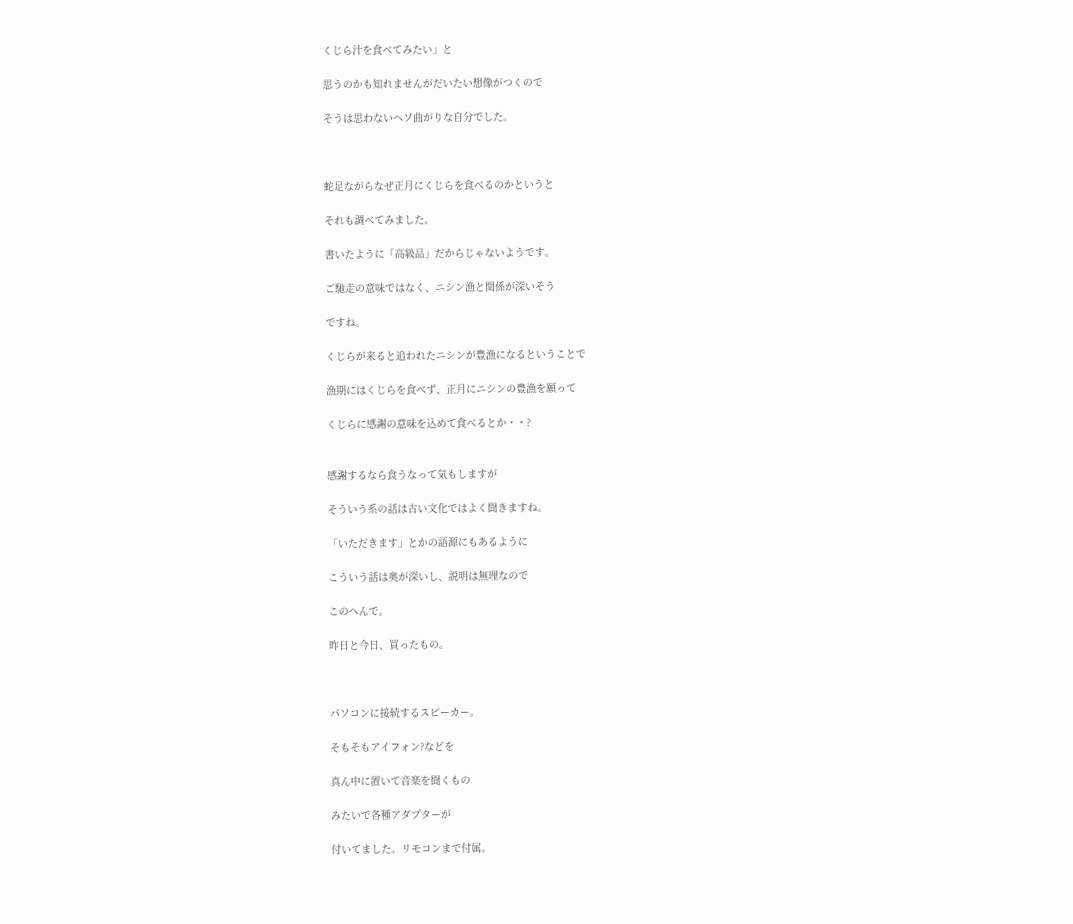くじら汁を食べてみたい」と

思うのかも知れませんがだいたい想像がつくので

そうは思わないヘソ曲がりな自分でした。



蛇足ながらなぜ正月にくじらを食べるのかというと

それも調べてみました。

書いたように「高級品」だからじゃないようです。

ご馳走の意味ではなく、ニシン漁と関係が深いそう

ですね。

くじらが来ると追われたニシンが豊漁になるということで

漁期にはくじらを食べず、正月にニシンの豊漁を願って

くじらに感謝の意味を込めて食べるとか・・?


感謝するなら食うなって気もしますが

そういう系の話は古い文化ではよく聞きますね。

「いただきます」とかの語源にもあるように

こういう話は奥が深いし、説明は無理なので

このへんで。

昨日と今日、買ったもの。



パソコンに接続するスピーカー。

そもそもアイフォン?などを

真ん中に置いて音楽を聞くもの

みたいで各種アダプターが

付いてました。リモコンまで付属。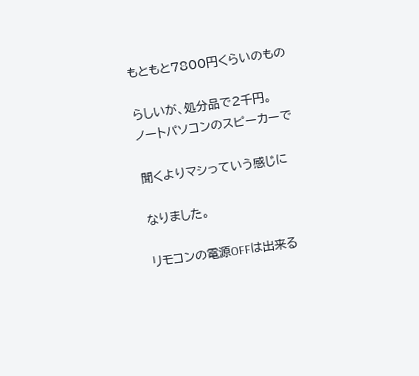もともと7800円くらいのもの

らしいが、処分品で2千円。
ノートパソコンのスピーカーで

聞くよりマシっていう感じに

なりました。

リモコンの電源OFFは出来る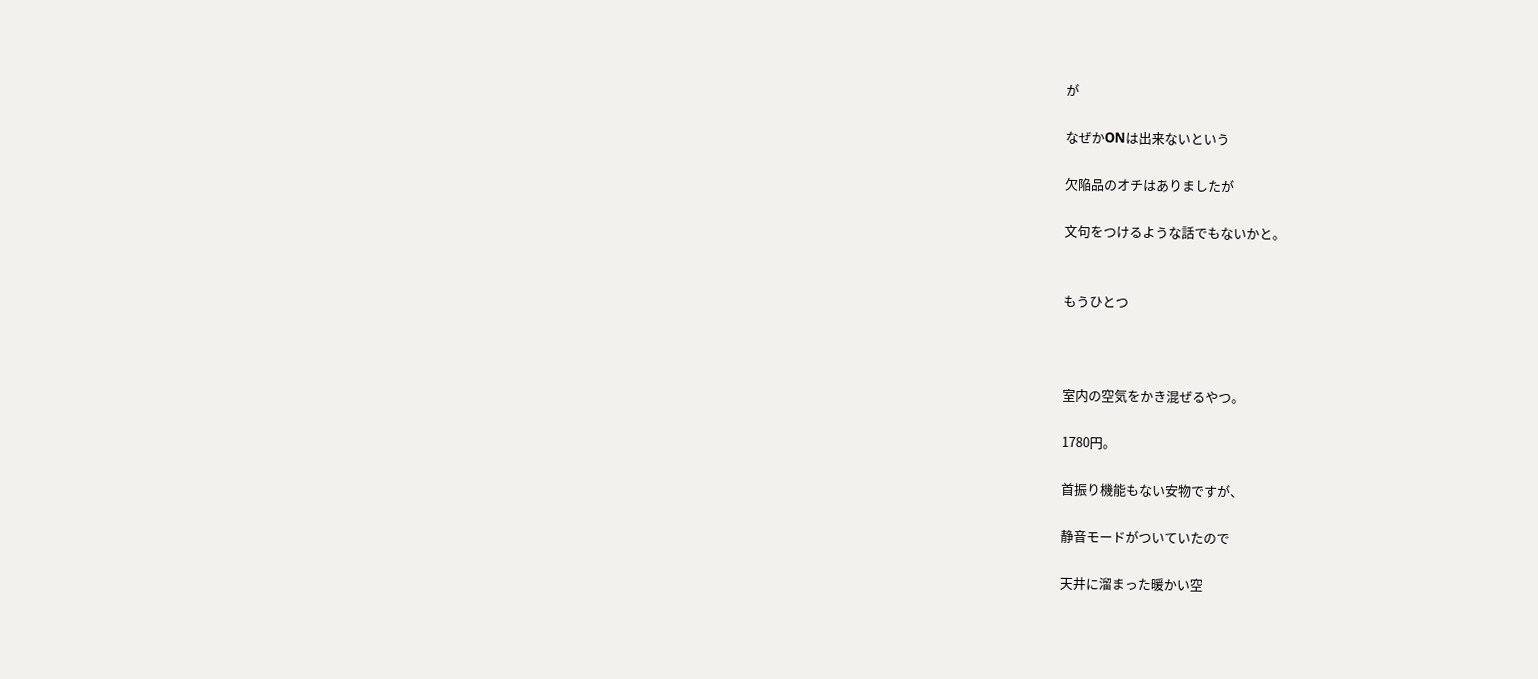が

なぜかONは出来ないという

欠陥品のオチはありましたが

文句をつけるような話でもないかと。


もうひとつ



室内の空気をかき混ぜるやつ。

1780円。

首振り機能もない安物ですが、

静音モードがついていたので

天井に溜まった暖かい空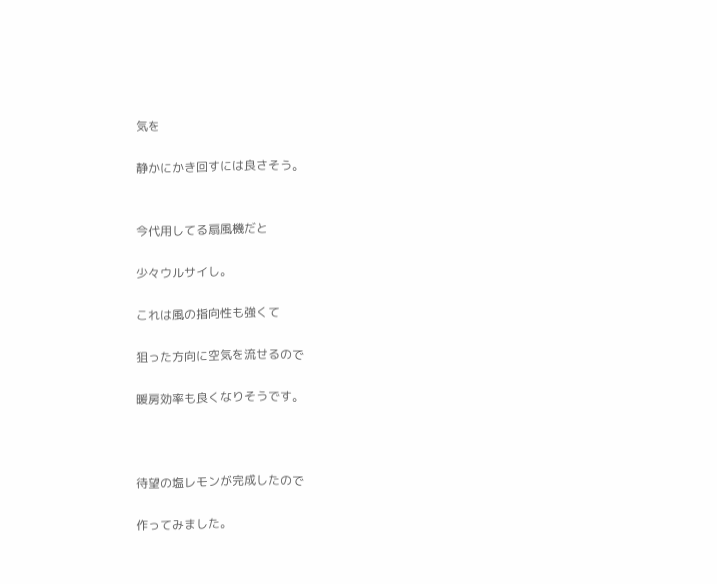気を

静かにかき回すには良さそう。


今代用してる扇風機だと

少々ウルサイし。

これは風の指向性も強くて

狙った方向に空気を流せるので

暖房効率も良くなりそうです。



待望の塩レモンが完成したので

作ってみました。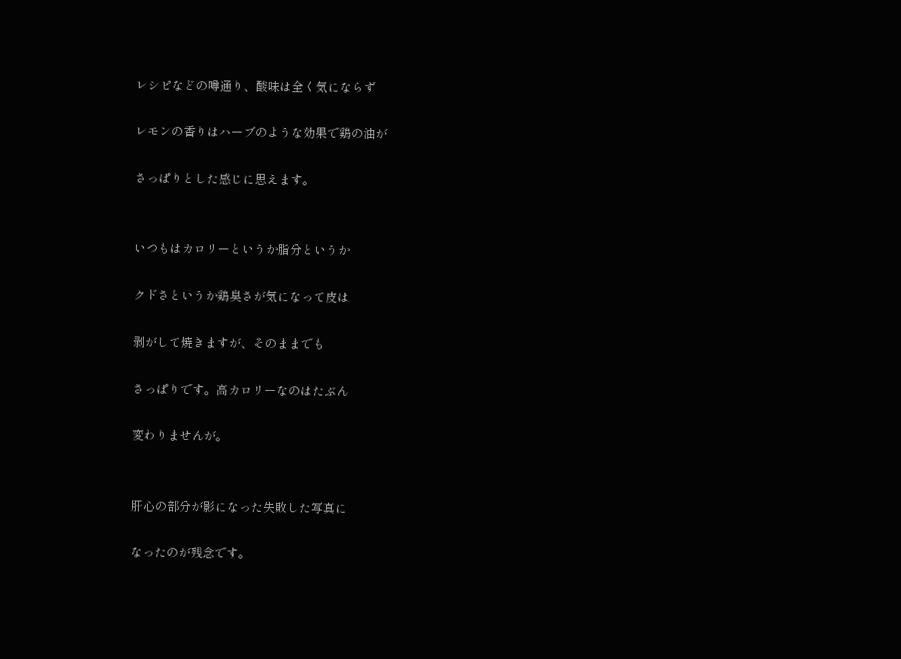レシピなどの噂通り、酸味は全く気にならず

レモンの香りはハーブのような効果で鶏の油が

さっぱりとした感じに思えます。


いつもはカロリーというか脂分というか

クドさというか鶏臭さが気になって皮は

剥がして焼きますが、そのままでも

さっぱりです。高カロリーなのはたぶん

変わりませんが。


肝心の部分が影になった失敗した写真に

なったのが残念です。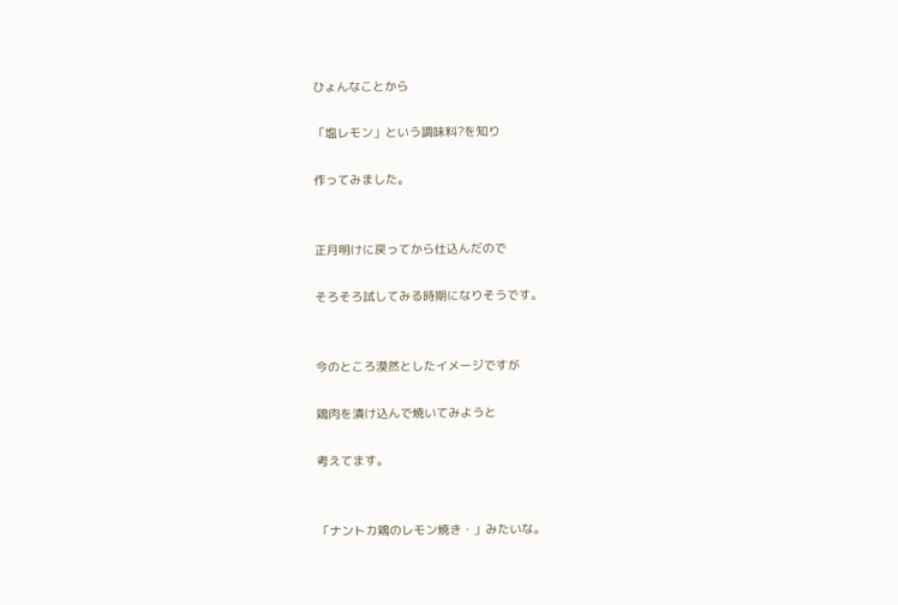ひょんなことから

「塩レモン」という調味料?を知り

作ってみました。


正月明けに戻ってから仕込んだので

そろそろ試してみる時期になりそうです。


今のところ漠然としたイメージですが

鶏肉を漬け込んで焼いてみようと

考えてます。


「ナントカ鶏のレモン焼き・」みたいな。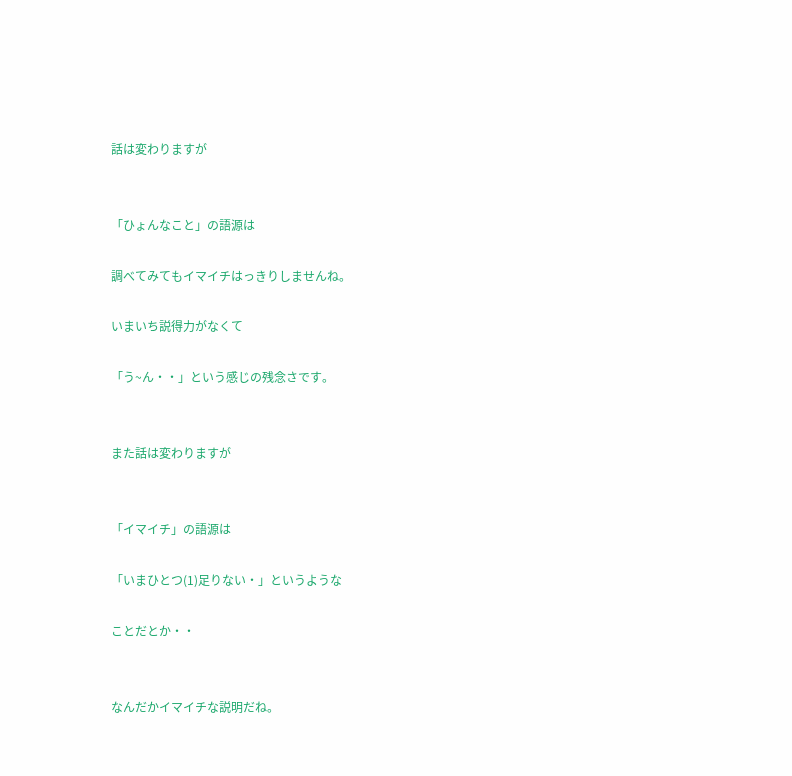話は変わりますが


「ひょんなこと」の語源は

調べてみてもイマイチはっきりしませんね。

いまいち説得力がなくて

「う~ん・・」という感じの残念さです。


また話は変わりますが


「イマイチ」の語源は

「いまひとつ(1)足りない・」というような

ことだとか・・


なんだかイマイチな説明だね。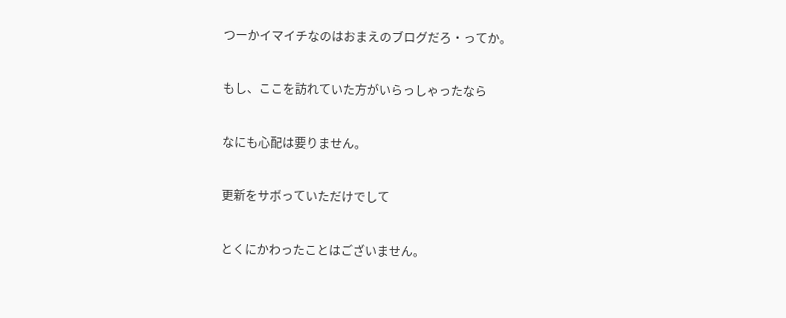つーかイマイチなのはおまえのブログだろ・ってか。

もし、ここを訪れていた方がいらっしゃったなら

なにも心配は要りません。

更新をサボっていただけでして

とくにかわったことはございません。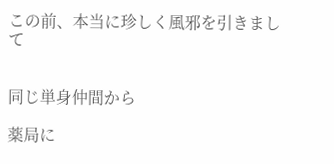この前、本当に珍しく風邪を引きまして


同じ単身仲間から

薬局に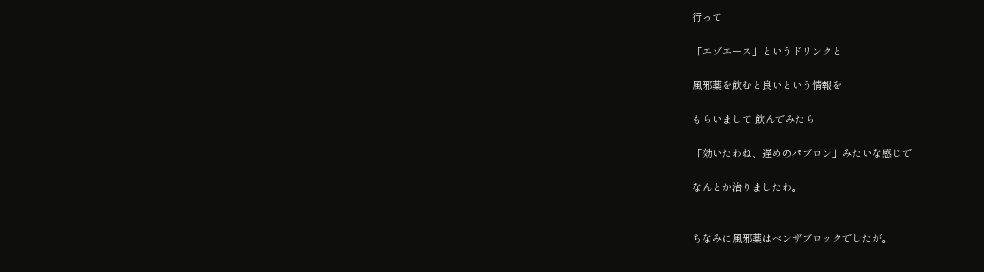行って

「エゾエース」というドリンクと

風邪薬を飲むと良いという情報を

もらいまして 飲んでみたら

「効いたわね、遅めのパブロン」みたいな感じで

なんとか治りましたわ。


ちなみに風邪薬はベンザブロックでしたが。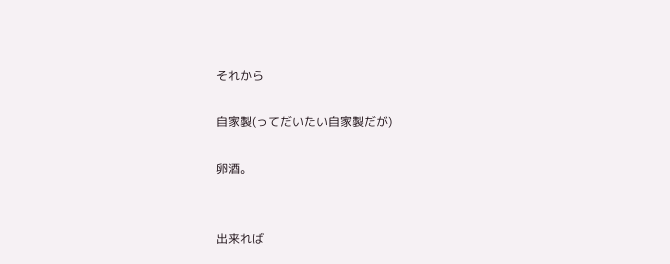それから

自家製(ってだいたい自家製だが)

卵酒。


出来れば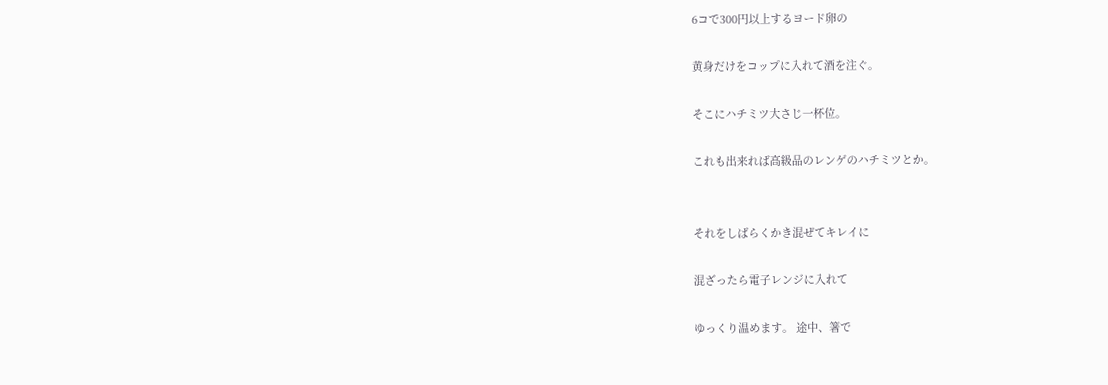6コで300円以上するヨード卵の

黄身だけをコップに入れて酒を注ぐ。

そこにハチミツ大さじ一杯位。

これも出来れば高級品のレンゲのハチミツとか。


それをしばらくかき混ぜてキレイに

混ざったら電子レンジに入れて

ゆっくり温めます。 途中、箸で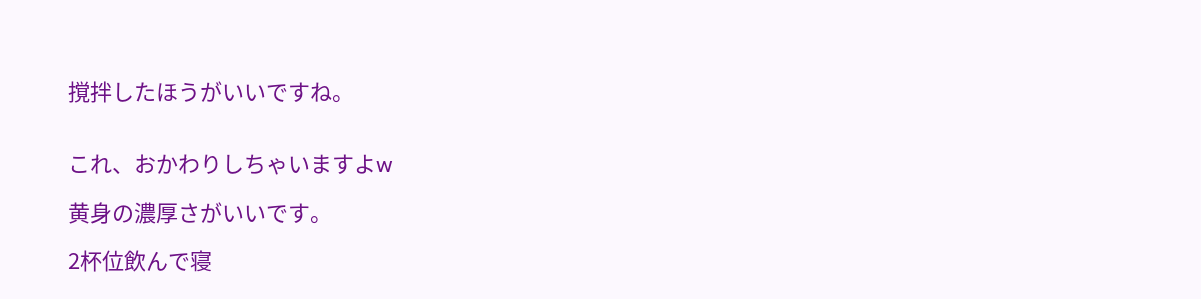撹拌したほうがいいですね。


これ、おかわりしちゃいますよw

黄身の濃厚さがいいです。

2杯位飲んで寝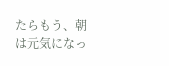たらもう、朝は元気になっ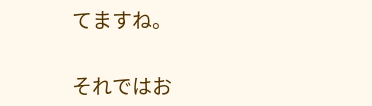てますね。


それではお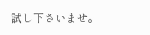試し下さいませ。